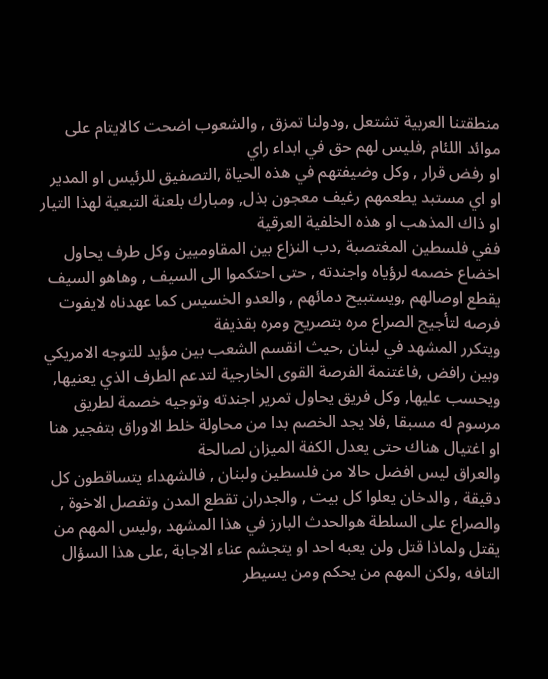منطقتنا العربية تشتعل ,ودولنا تمزق , والشعوب اضحت كالايتام على موائد اللئام ,فليس لهم حق في ابداء راي
او رفض قرار , وكل وضيفتهم في هذه الحياة ,التصفيق للرئيس او المدير او اي مستبد يطعمهم رغيف معجون بذل, ومبارك بلعنة التبعية لهذا التيار او ذاك المذهب او هذه الخلفية العرقية
ففي فلسطين المغتصبة ,دب النزاع بين المقاوميين وكل طرف يحاول اخضاع خصمه لرؤياه واجندته , حتى احتكموا الى السيف , وهاهو السيف يقطع اوصالهم ,ويستبيح دمائهم , والعدو الخسيس كما عهدناه لايفوت فرصه لتأجيج الصراع مره بتصريح ومره بقذيفة
ويتكرر المشهد في لبنان ,حيث انقسم الشعب بين مؤيد للتوجه الامريكي وبين رافض ,فاغتنمة الفرصة القوى الخارجية لتدعم الطرف الذي يعنيها, ويحسب عليها, وكل فريق يحاول تمرير اجندته وتوجيه خصمة لطريق مرسوم له مسبقا ,فلا يجد الخصم بدا من محاولة خلط الاوراق بتفجير هنا او اغتيال هناك حتى يعدل الكفة الميزان لصالحة
والعراق ليس افضل حالا من فلسطين ولبنان , فالشهداء يتساقطون كل دقيقة , والدخان يعلوا كل بيت , والجدران تقطع المدن وتفصل الاخوة , والصراع على السلطة هوالحدث البارز في هذا المشهد ,وليس المهم من يقتل ولماذا قتل ولن يعبه احد او يتجشم عناء الاجابة ,على هذا السؤال التافه ,ولكن المهم من يحكم ومن يسيطر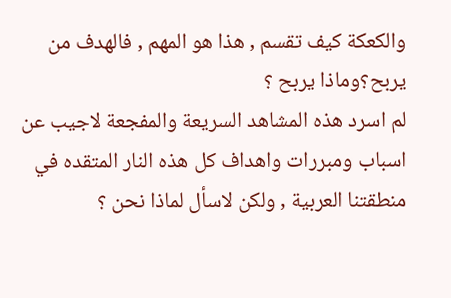والكعكة كيف تقسم , هذا هو المهم , فالهدف من يربح؟وماذا يربح ؟
لم اسرد هذه المشاهد السريعة والمفجعة لاجيب عن اسباب ومبررات واهداف كل هذه النار المتقده في منطقتنا العربية , ولكن لاسأل لماذا نحن ؟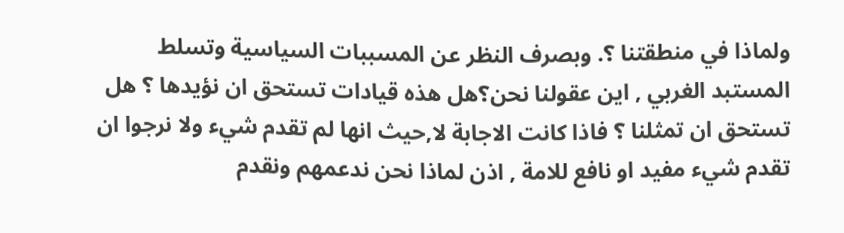ولماذا في منطقتنا ؟. وبصرف النظر عن المسببات السياسية وتسلط المستبد الغربي , اين عقولنا نحن؟هل هذه قيادات تستحق ان نؤيدها ؟ هل تستحق ان تمثلنا ؟ فاذا كانت الاجابة لا,حيث انها لم تقدم شيء ولا نرجوا ان تقدم شيء مفيد او نافع للامة , اذن لماذا نحن ندعمهم ونقدم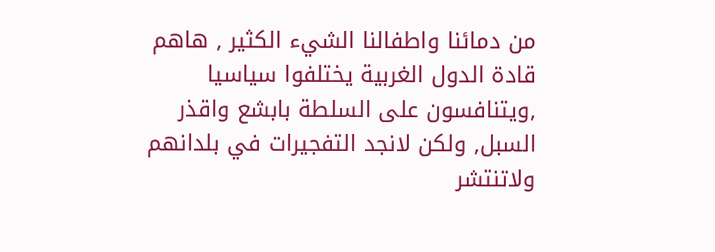من دمائنا واطفالنا الشيء الكثير , هاهم قادة الدول الغربية يختلفوا سياسيا ,ويتنافسون على السلطة بابشع واقذر السبل, ولكن لانجد التفجيرات في بلدانهم ولاتنتشر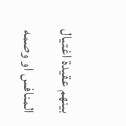بينهم عقيدة اغتيال المنافس او وصمه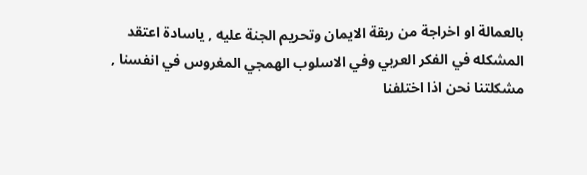بالعمالة او اخراجة من ربقة الايمان وتحريم الجنة عليه , ياسادة اعتقد المشكله في الفكر العربي وفي الاسلوب الهمجي المغروس في انفسنا , مشكلتنا نحن اذا اختلفنا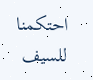احتكمنا للسيف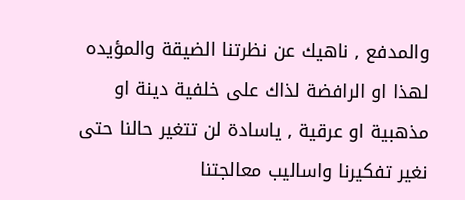والمدفع , ناهيك عن نظرتنا الضيقة والمؤيده لهذا او الرافضة لذاك على خلفية دينة او مذهبية او عرقية , ياسادة لن تتغير حالنا حتى نغير تفكيرنا واساليب معالجتنا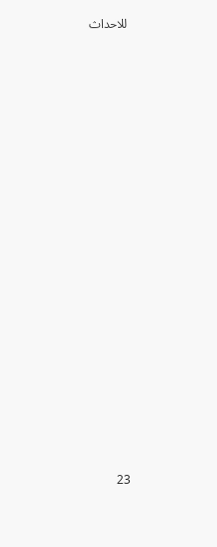للاحداث


















23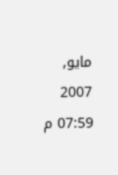مايو, 2007 07:59 م